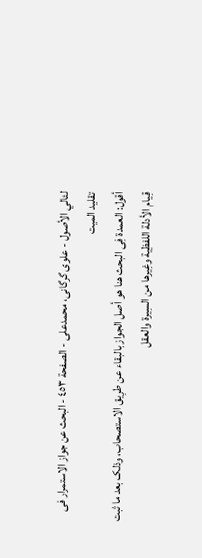لئالي الأصول - علوی گرگانی، محمدعلی - الصفحة ٤٥٣ - البحث عن جواز الاستمرار فی تقلید المیت
أقول: العمدة فِی البحث هنا هو أصل الجواز بالبقاء عن طرِیق الاستصحاب، وذلک بعد ما ثبت قِیام الأدلة اللفظِیة وغِیرها من السِیرة والعقل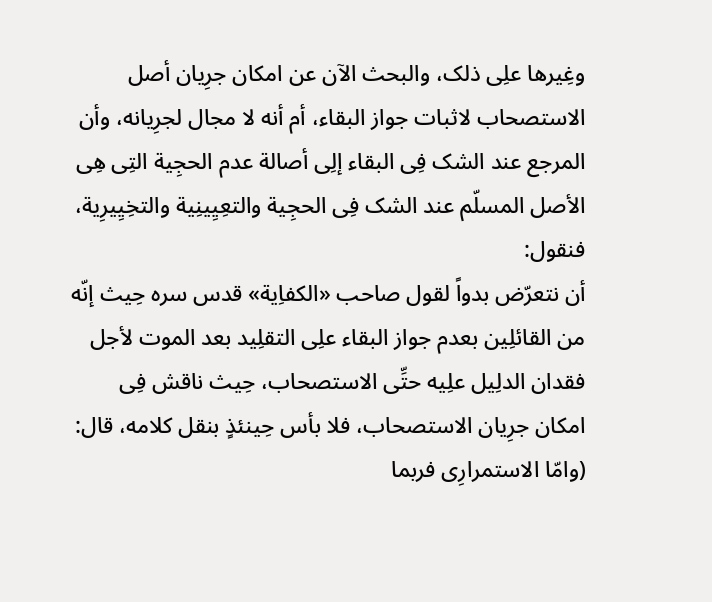وغِیرها علِی ذلک، والبحث الآن عن امکان جرِیان أصل الاستصحاب لاثبات جواز البقاء، أم أنه لا مجال لجرِیانه، وأن المرجع عند الشک فِی البقاء إلِی أصالة عدم الحجِیة التِی هِی الأصل المسلّم عند الشک فِی الحجِیة والتعِیِینِیة والتخِیِیرِیة، فنقول:
أن نتعرّض بدواً لقول صاحب «الکفاِیة» قدس سره حِیث إنّه من القائلِین بعدم جواز البقاء علِی التقلِید بعد الموت لأجل فقدان الدلِیل علِیه حتِّی الاستصحاب، حِیث ناقش فِی امکان جرِیان الاستصحاب، فلا بأس حِینئذٍ بنقل کلامه، قال: (وامّا الاستمرارِی فربما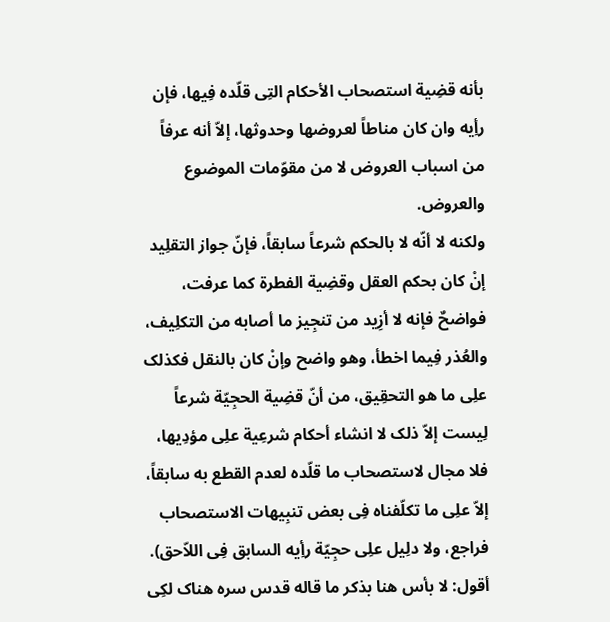بأنه قضِیة استصحاب الأحکام التِی قلّده فِیها، فإن رأِیه وان کان مناطاً لعروضها وحدوثها، إلاّ أنه عرفاً من اسباب العروض لا من مقوّمات الموضوع والعروض.
ولکنه لا أنّه لا بالحکم شرعاً سابقاً، فإنّ جواز التقلِید إنْ کان بحکم العقل وقضِیة الفطرة کما عرفت، فواضحٌ فإنه لا أزِید من تنجِیز ما أصابه من التکلِیف، والعُذر فِیما اخطأ، وهو واضح وإنْ کان بالنقل فکذلک علِی ما هو التحقِیق، من أنّ قضِیة الحجِیّة شرعاً لِیست إلاّ ذلک لا انشاء أحکام شرعِیة علِی مؤدِیها، فلا مجال لاستصحاب ما قلّده لعدم القطع به سابقاً، إلاّ علِی ما تکلّفناه فِی بعض تنبِیهات الاستصحاب فراجع، ولا دلِیل علِی حجِیّة رأِیه السابق فِی اللاّحق).
أقول: لا بأس هنا بذکر ما قاله قدس سره هناک لکِی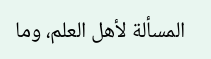المسألة لأهل العلم، وما